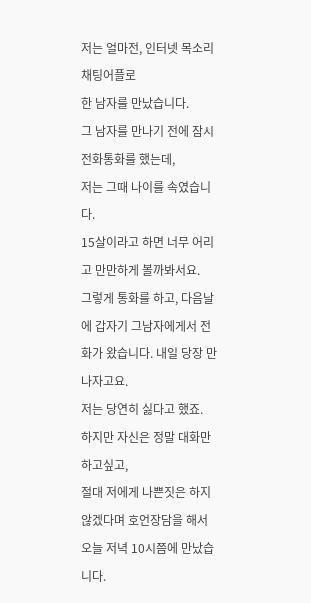저는 얼마전, 인터넷 목소리채팅어플로
한 남자를 만났습니다.
그 남자를 만나기 전에 잠시 전화통화를 했는데,
저는 그때 나이를 속였습니다.
15살이라고 하면 너무 어리고 만만하게 볼까봐서요.
그렇게 통화를 하고, 다음날에 갑자기 그남자에게서 전화가 왔습니다. 내일 당장 만나자고요.
저는 당연히 싫다고 했죠.
하지만 자신은 정말 대화만 하고싶고,
절대 저에게 나쁜짓은 하지않겠다며 호언장담을 해서
오늘 저녁 10시쯤에 만났습니다.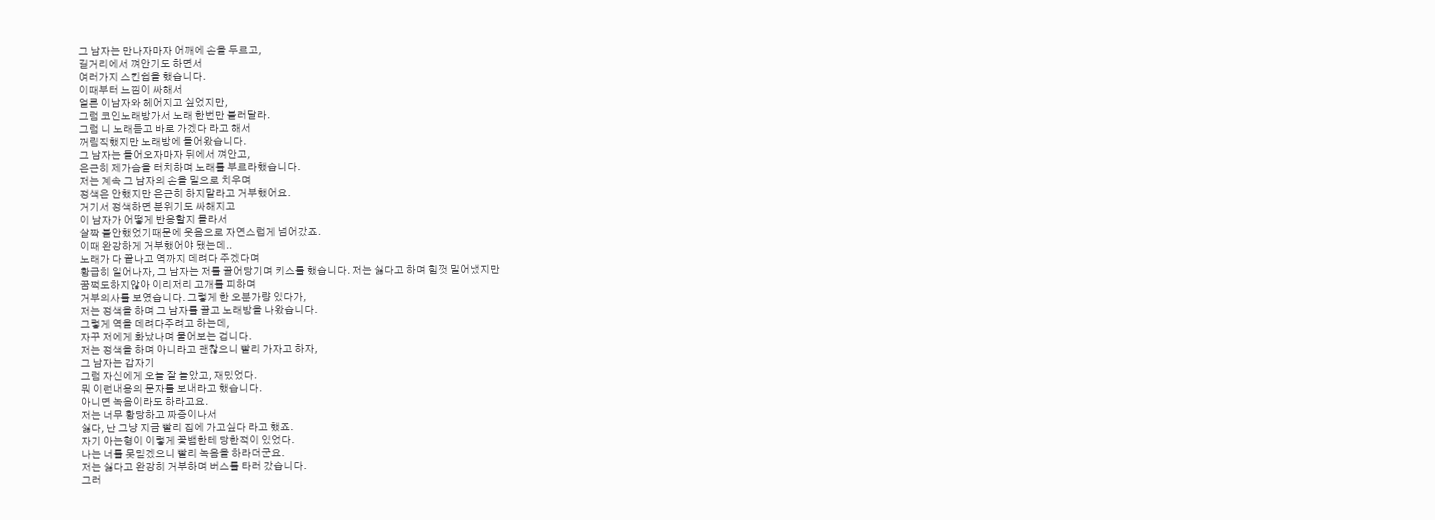그 남자는 만나자마자 어깨에 손을 두르고,
길거리에서 껴안기도 하면서
여러가지 스킨쉽을 했습니다.
이때부터 느낌이 싸해서
얼른 이남자와 헤어지고 싶었지만,
그럼 코인노래방가서 노래 한번만 불러달라.
그럼 니 노래듣고 바로 가겠다 라고 해서
꺼림직했지만 노래방에 들어왔습니다.
그 남자는 들어오자마자 뒤에서 껴안고,
은근히 제가슴을 터치하며 노래를 부르라했습니다.
저는 계속 그 남자의 손을 밑으로 치우며
정색은 안했지만 은근히 하지말라고 거부했어요.
거기서 정색하면 분위기도 싸해지고
이 남자가 어떻게 반응할지 몰라서
살짝 불안했었기때문에 웃음으로 자연스럽게 넘어갔죠.
이때 완강하게 거부했어야 됐는데..
노래가 다 끝나고 역까지 데려다 주겠다며
황급히 일어나자, 그 남자는 저를 끌어당기며 키스를 했습니다. 저는 싫다고 하며 힘껏 밀어냈지만
꿈쩍도하지않아 이리저리 고개를 피하며
거부의사를 보였습니다. 그렇게 한 오분가량 있다가,
저는 정색을 하며 그 남자를 끌고 노래방을 나왔습니다.
그렇게 역을 데려다주려고 하는데,
자꾸 저에게 화났나며 물어보는 겁니다.
저는 정색을 하며 아니라고 괜찮으니 빨리 가자고 하자,
그 남자는 갑자기
그럼 자신에게 오늘 잘 놀았고, 재밌었다.
뭐 이런내용의 문자를 보내라고 했습니다.
아니면 녹음이라도 하라고요.
저는 너무 황당하고 짜증이나서
싫다, 난 그냥 지금 빨리 집에 가고싶다 라고 했죠.
자기 아는형이 이렇게 꽃뱀한테 당한적이 있었다.
나는 너를 못믿겠으니 빨리 녹음을 하라더군요.
저는 싫다고 완강히 거부하며 버스를 타러 갔습니다.
그러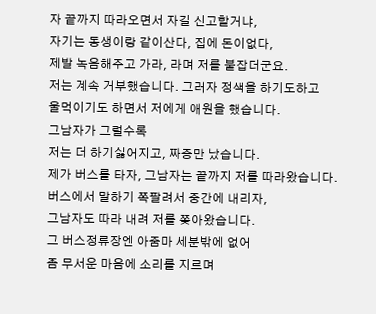자 끝까지 따라오면서 자길 신고할거냐,
자기는 동생이랑 같이산다, 집에 돈이없다,
제발 녹음해주고 가라, 라며 저를 붙잡더군요.
저는 계속 거부했습니다. 그러자 정색을 하기도하고
울먹이기도 하면서 저에게 애원을 했습니다.
그남자가 그럴수록
저는 더 하기싫어지고, 짜증만 났습니다.
제가 버스를 타자, 그남자는 끝까지 저를 따라왔습니다.
버스에서 말하기 쪽팔려서 중간에 내리자,
그남자도 따라 내려 저를 쫒아왔습니다.
그 버스정류장엔 아줌마 세분밖에 없어
좀 무서운 마음에 소리를 지르며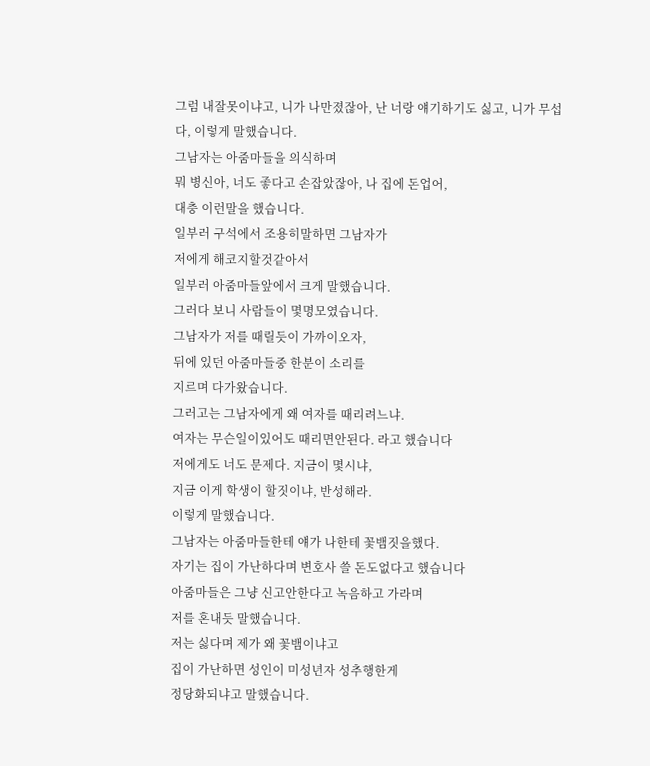그럼 내잘못이냐고, 니가 나만졌잖아, 난 너랑 얘기하기도 싫고, 니가 무섭다, 이렇게 말했습니다.
그남자는 아줌마들을 의식하며
뭐 병신아, 너도 좋다고 손잡았잖아, 나 집에 돈업어,
대충 이런말을 했습니다.
일부러 구석에서 조용히말하면 그남자가
저에게 해코지할것같아서
일부러 아줌마들앞에서 크게 말했습니다.
그러다 보니 사람들이 몇명모였습니다.
그남자가 저를 때릴듯이 가까이오자,
뒤에 있던 아줌마들중 한분이 소리를
지르며 다가왔습니다.
그러고는 그남자에게 왜 여자를 때리려느냐.
여자는 무슨일이있어도 때리면안된다. 라고 했습니다
저에게도 너도 문제다. 지금이 몇시냐,
지금 이게 학생이 할짓이냐, 반성해라.
이렇게 말했습니다.
그남자는 아줌마들한테 얘가 나한테 꽃뱀짓을했다.
자기는 집이 가난하다며 변호사 쓸 돈도없다고 했습니다
아줌마들은 그냥 신고안한다고 녹음하고 가라며
저를 혼내듯 말했습니다.
저는 싫다며 제가 왜 꽃뱀이냐고
집이 가난하면 성인이 미성년자 성추행한게
정당화되냐고 말했습니다.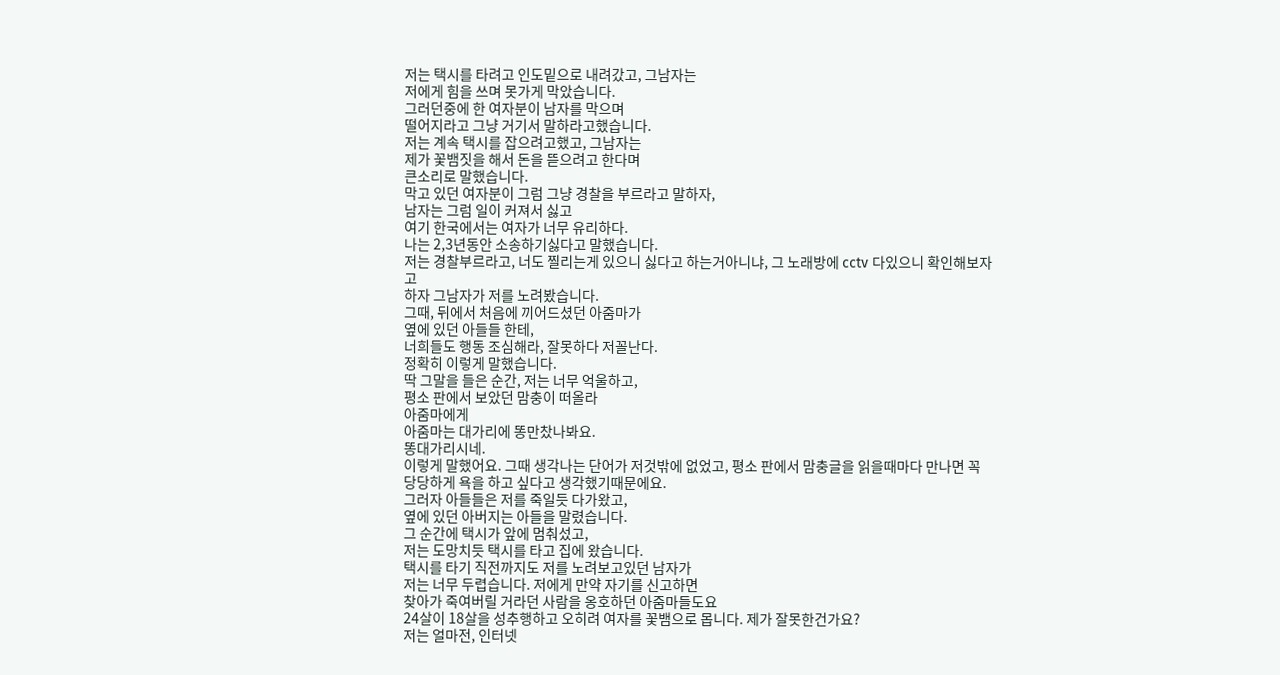저는 택시를 타려고 인도밑으로 내려갔고, 그남자는
저에게 힘을 쓰며 못가게 막았습니다.
그러던중에 한 여자분이 남자를 막으며
떨어지라고 그냥 거기서 말하라고했습니다.
저는 계속 택시를 잡으려고했고, 그남자는
제가 꽃뱀짓을 해서 돈을 뜯으려고 한다며
큰소리로 말했습니다.
막고 있던 여자분이 그럼 그냥 경찰을 부르라고 말하자,
남자는 그럼 일이 커져서 싫고
여기 한국에서는 여자가 너무 유리하다.
나는 2,3년동안 소송하기싫다고 말했습니다.
저는 경찰부르라고, 너도 찔리는게 있으니 싫다고 하는거아니냐, 그 노래방에 cctv 다있으니 확인해보자고
하자 그남자가 저를 노려봤습니다.
그때, 뒤에서 처음에 끼어드셨던 아줌마가
옆에 있던 아들들 한테,
너희들도 행동 조심해라, 잘못하다 저꼴난다.
정확히 이렇게 말했습니다.
딱 그말을 들은 순간, 저는 너무 억울하고,
평소 판에서 보았던 맘충이 떠올라
아줌마에게
아줌마는 대가리에 똥만찼나봐요.
똥대가리시네.
이렇게 말했어요. 그때 생각나는 단어가 저것밖에 없었고, 평소 판에서 맘충글을 읽을때마다 만나면 꼭 당당하게 욕을 하고 싶다고 생각했기때문에요.
그러자 아들들은 저를 죽일듯 다가왔고,
옆에 있던 아버지는 아들을 말렸습니다.
그 순간에 택시가 앞에 멈춰섰고,
저는 도망치듯 택시를 타고 집에 왔습니다.
택시를 타기 직전까지도 저를 노려보고있던 남자가
저는 너무 두렵습니다. 저에게 만약 자기를 신고하면
찾아가 죽여버릴 거라던 사람을 옹호하던 아줌마들도요
24살이 18살을 성추행하고 오히려 여자를 꽃뱀으로 몹니다. 제가 잘못한건가요?
저는 얼마전, 인터넷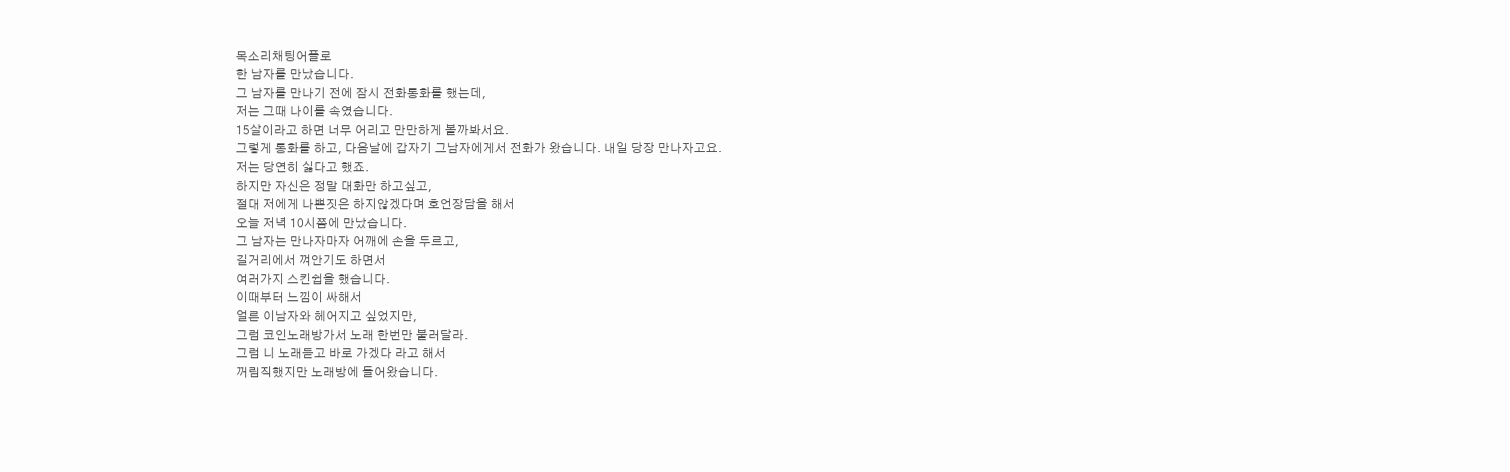목소리채팅어플로
한 남자를 만났습니다.
그 남자를 만나기 전에 잠시 전화통화를 했는데,
저는 그때 나이를 속였습니다.
15살이라고 하면 너무 어리고 만만하게 볼까봐서요.
그렇게 통화를 하고, 다음날에 갑자기 그남자에게서 전화가 왔습니다. 내일 당장 만나자고요.
저는 당연히 싫다고 했죠.
하지만 자신은 정말 대화만 하고싶고,
절대 저에게 나쁜짓은 하지않겠다며 호언장담을 해서
오늘 저녁 10시쯤에 만났습니다.
그 남자는 만나자마자 어깨에 손을 두르고,
길거리에서 껴안기도 하면서
여러가지 스킨쉽을 했습니다.
이때부터 느낌이 싸해서
얼른 이남자와 헤어지고 싶었지만,
그럼 코인노래방가서 노래 한번만 불러달라.
그럼 니 노래듣고 바로 가겠다 라고 해서
꺼림직했지만 노래방에 들어왔습니다.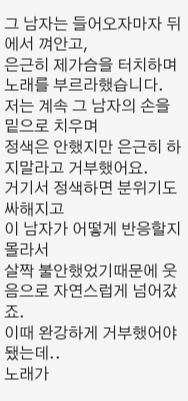그 남자는 들어오자마자 뒤에서 껴안고,
은근히 제가슴을 터치하며 노래를 부르라했습니다.
저는 계속 그 남자의 손을 밑으로 치우며
정색은 안했지만 은근히 하지말라고 거부했어요.
거기서 정색하면 분위기도 싸해지고
이 남자가 어떻게 반응할지 몰라서
살짝 불안했었기때문에 웃음으로 자연스럽게 넘어갔죠.
이때 완강하게 거부했어야 됐는데..
노래가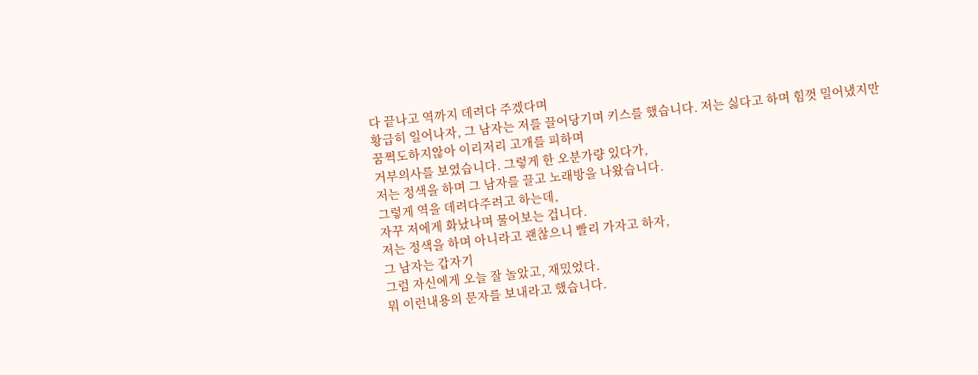다 끝나고 역까지 데려다 주겠다며
황급히 일어나자, 그 남자는 저를 끌어당기며 키스를 했습니다. 저는 싫다고 하며 힘껏 밀어냈지만
꿈쩍도하지않아 이리저리 고개를 피하며
거부의사를 보였습니다. 그렇게 한 오분가량 있다가,
저는 정색을 하며 그 남자를 끌고 노래방을 나왔습니다.
그렇게 역을 데려다주려고 하는데,
자꾸 저에게 화났나며 물어보는 겁니다.
저는 정색을 하며 아니라고 괜찮으니 빨리 가자고 하자,
그 남자는 갑자기
그럼 자신에게 오늘 잘 놀았고, 재밌었다.
뭐 이런내용의 문자를 보내라고 했습니다.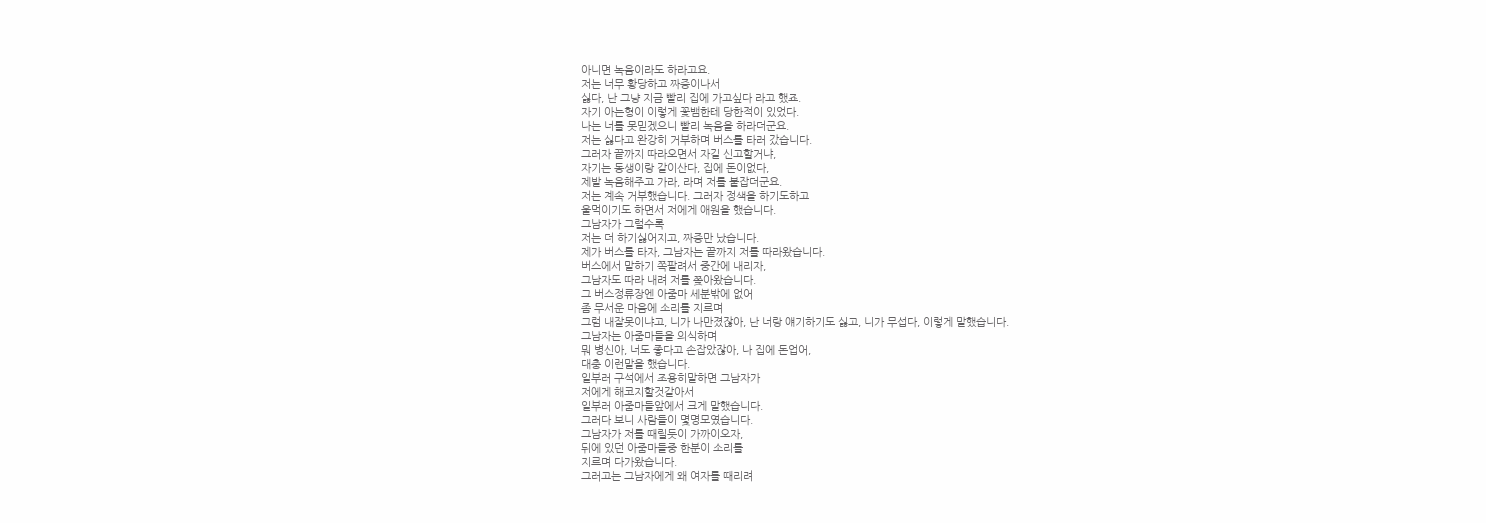아니면 녹음이라도 하라고요.
저는 너무 황당하고 짜증이나서
싫다, 난 그냥 지금 빨리 집에 가고싶다 라고 했죠.
자기 아는형이 이렇게 꽃뱀한테 당한적이 있었다.
나는 너를 못믿겠으니 빨리 녹음을 하라더군요.
저는 싫다고 완강히 거부하며 버스를 타러 갔습니다.
그러자 끝까지 따라오면서 자길 신고할거냐,
자기는 동생이랑 같이산다, 집에 돈이없다,
제발 녹음해주고 가라, 라며 저를 붙잡더군요.
저는 계속 거부했습니다. 그러자 정색을 하기도하고
울먹이기도 하면서 저에게 애원을 했습니다.
그남자가 그럴수록
저는 더 하기싫어지고, 짜증만 났습니다.
제가 버스를 타자, 그남자는 끝까지 저를 따라왔습니다.
버스에서 말하기 쪽팔려서 중간에 내리자,
그남자도 따라 내려 저를 쫒아왔습니다.
그 버스정류장엔 아줌마 세분밖에 없어
좀 무서운 마음에 소리를 지르며
그럼 내잘못이냐고, 니가 나만졌잖아, 난 너랑 얘기하기도 싫고, 니가 무섭다, 이렇게 말했습니다.
그남자는 아줌마들을 의식하며
뭐 병신아, 너도 좋다고 손잡았잖아, 나 집에 돈업어,
대충 이런말을 했습니다.
일부러 구석에서 조용히말하면 그남자가
저에게 해코지할것같아서
일부러 아줌마들앞에서 크게 말했습니다.
그러다 보니 사람들이 몇명모였습니다.
그남자가 저를 때릴듯이 가까이오자,
뒤에 있던 아줌마들중 한분이 소리를
지르며 다가왔습니다.
그러고는 그남자에게 왜 여자를 때리려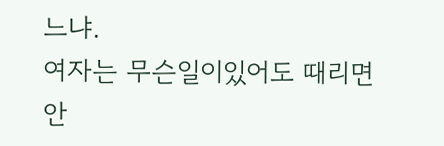느냐.
여자는 무슨일이있어도 때리면안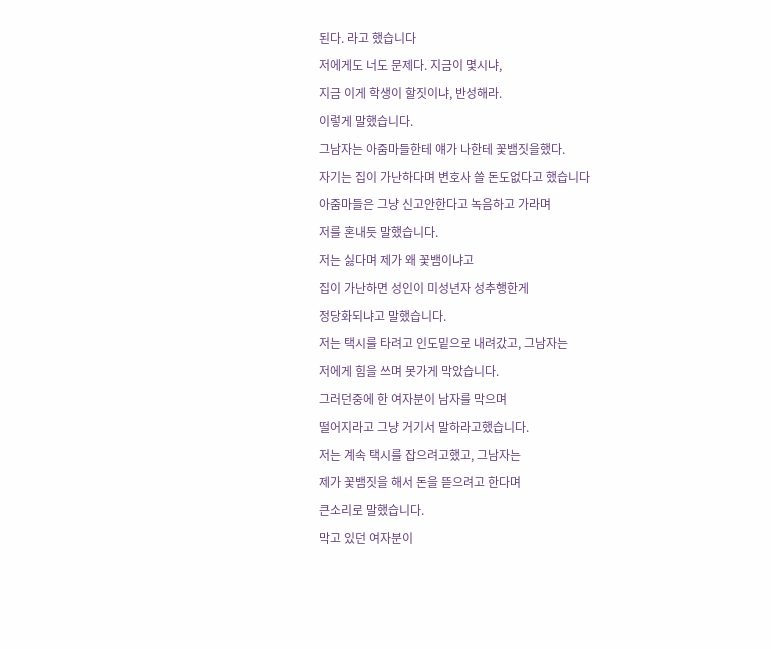된다. 라고 했습니다
저에게도 너도 문제다. 지금이 몇시냐,
지금 이게 학생이 할짓이냐, 반성해라.
이렇게 말했습니다.
그남자는 아줌마들한테 얘가 나한테 꽃뱀짓을했다.
자기는 집이 가난하다며 변호사 쓸 돈도없다고 했습니다
아줌마들은 그냥 신고안한다고 녹음하고 가라며
저를 혼내듯 말했습니다.
저는 싫다며 제가 왜 꽃뱀이냐고
집이 가난하면 성인이 미성년자 성추행한게
정당화되냐고 말했습니다.
저는 택시를 타려고 인도밑으로 내려갔고, 그남자는
저에게 힘을 쓰며 못가게 막았습니다.
그러던중에 한 여자분이 남자를 막으며
떨어지라고 그냥 거기서 말하라고했습니다.
저는 계속 택시를 잡으려고했고, 그남자는
제가 꽃뱀짓을 해서 돈을 뜯으려고 한다며
큰소리로 말했습니다.
막고 있던 여자분이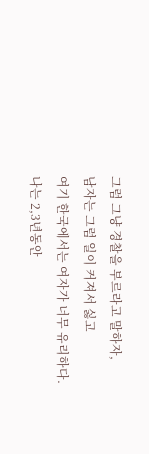그럼 그냥 경찰을 부르라고 말하자,
남자는 그럼 일이 커져서 싫고
여기 한국에서는 여자가 너무 유리하다.
나는 2,3년동안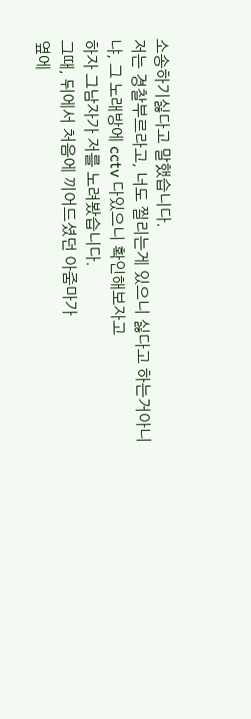소송하기싫다고 말했습니다.
저는 경찰부르라고, 너도 찔리는게 있으니 싫다고 하는거아니냐, 그 노래방에 cctv 다있으니 확인해보자고
하자 그남자가 저를 노려봤습니다.
그때, 뒤에서 처음에 끼어드셨던 아줌마가
옆에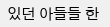있던 아들들 한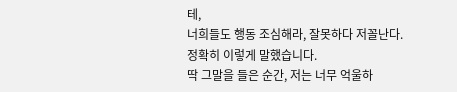테,
너희들도 행동 조심해라, 잘못하다 저꼴난다.
정확히 이렇게 말했습니다.
딱 그말을 들은 순간, 저는 너무 억울하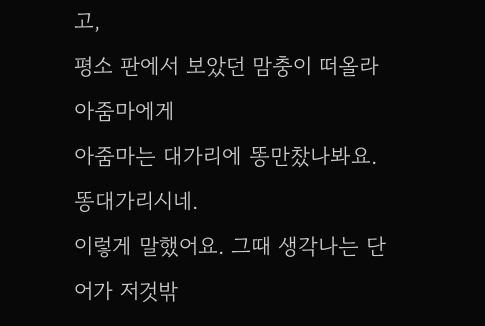고,
평소 판에서 보았던 맘충이 떠올라
아줌마에게
아줌마는 대가리에 똥만찼나봐요.
똥대가리시네.
이렇게 말했어요. 그때 생각나는 단어가 저것밖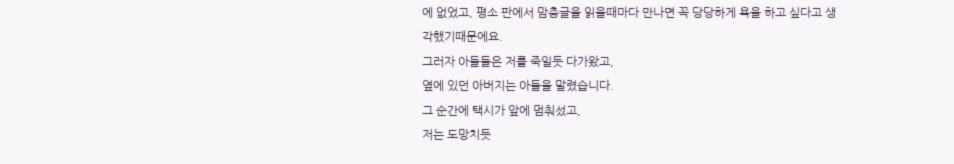에 없었고, 평소 판에서 맘충글을 읽을때마다 만나면 꼭 당당하게 욕을 하고 싶다고 생각했기때문에요.
그러자 아들들은 저를 죽일듯 다가왔고,
옆에 있던 아버지는 아들을 말렸습니다.
그 순간에 택시가 앞에 멈춰섰고,
저는 도망치듯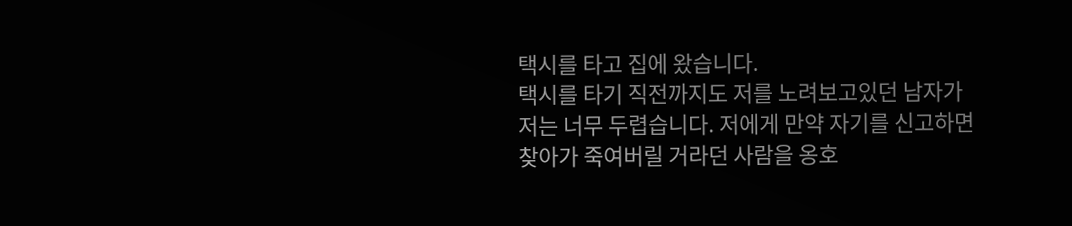택시를 타고 집에 왔습니다.
택시를 타기 직전까지도 저를 노려보고있던 남자가
저는 너무 두렵습니다. 저에게 만약 자기를 신고하면
찾아가 죽여버릴 거라던 사람을 옹호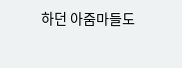하던 아줌마들도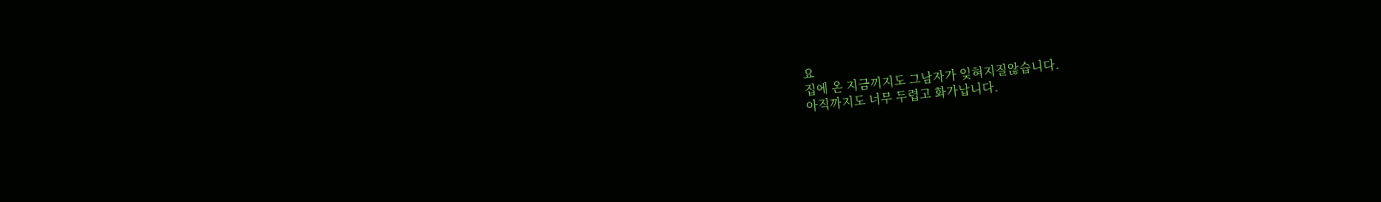요
집에 온 지금끼지도 그남자가 잊혀지질않습니다.
아직까지도 너무 두렵고 화가납니다.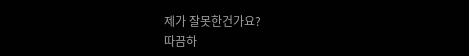제가 잘못한건가요?
따끔하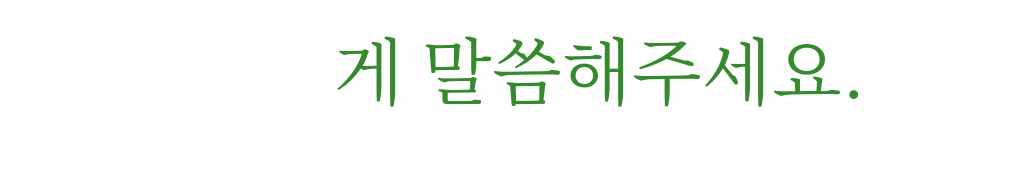게 말씀해주세요.